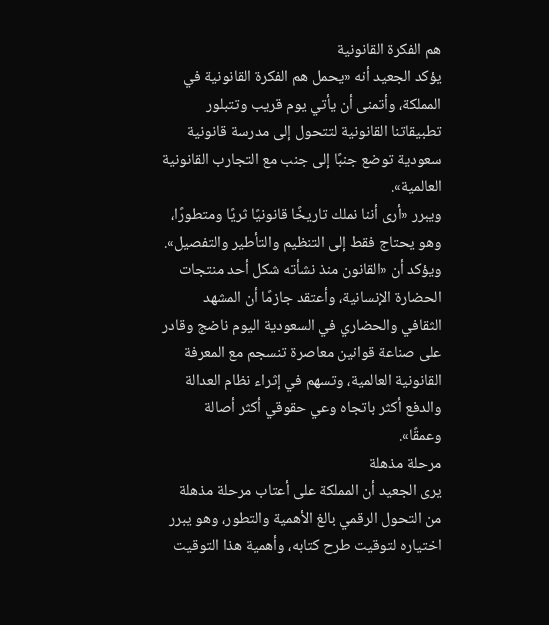هم الفكرة القانونية
يؤكد الجعيد أنه «يحمل هم الفكرة القانونية في المملكة، وأتمنى أن يأتي يوم قريب وتتبلور تطبيقاتنا القانونية لتتحول إلى مدرسة قانونية سعودية توضع جنبًا إلى جنب مع التجارب القانونية العالمية».
ويبرر «أرى أننا نملك تاريخًا قانونيًا ثريًا ومتطورًا، وهو يحتاج فقط إلى التنظيم والتأطير والتفصيل».
ويؤكد أن «القانون منذ نشأته شكل أحد منتجات الحضارة الإنسانية، وأعتقد جازمًا أن المشهد الثقافي والحضاري في السعودية اليوم ناضج وقادر على صناعة قوانين معاصرة تنسجم مع المعرفة القانونية العالمية، وتسهم في إثراء نظام العدالة والدفع أكثر باتجاه وعي حقوقي أكثر أصالة وعمقًا».
مرحلة مذهلة
يرى الجعيد أن المملكة على أعتاب مرحلة مذهلة من التحول الرقمي بالغ الأهمية والتطور، وهو يبرر اختياره لتوقيت طرح كتابه، وأهمية هذا التوقيت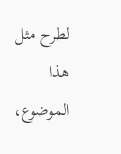لطرح مثل هذا الموضوع،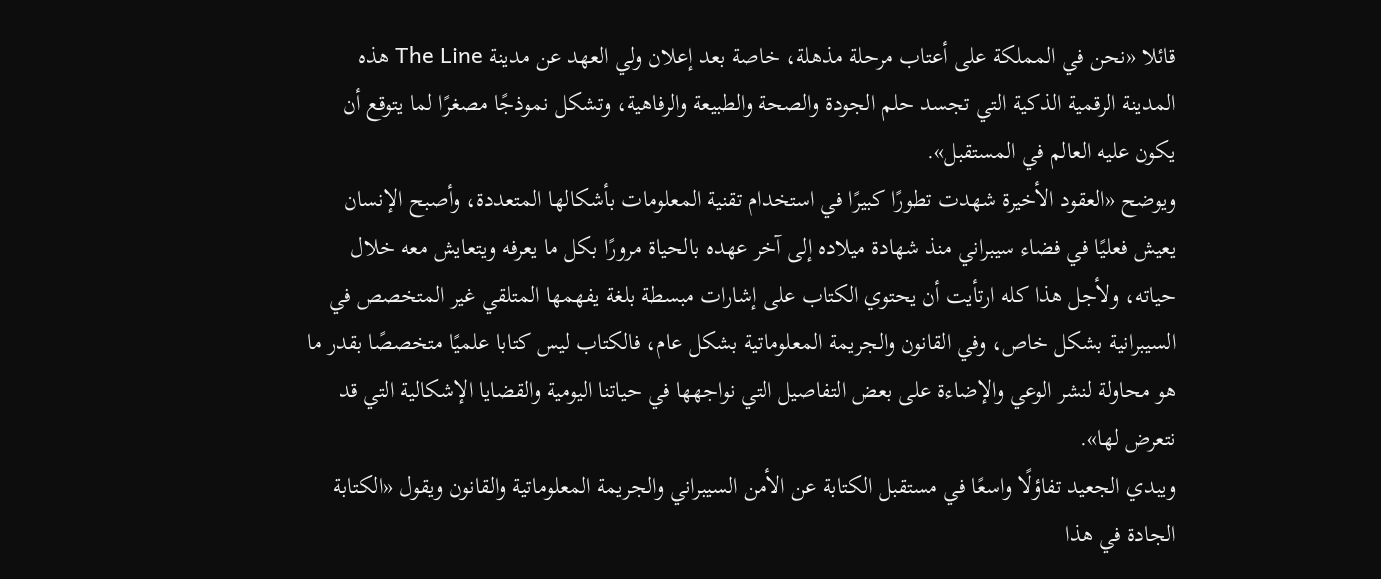قائلا «نحن في المملكة على أعتاب مرحلة مذهلة، خاصة بعد إعلان ولي العهد عن مدينة The Line هذه المدينة الرقمية الذكية التي تجسد حلم الجودة والصحة والطبيعة والرفاهية، وتشكل نموذجًا مصغرًا لما يتوقع أن يكون عليه العالم في المستقبل».
ويوضح «العقود الأخيرة شهدت تطورًا كبيرًا في استخدام تقنية المعلومات بأشكالها المتعددة، وأصبح الإنسان يعيش فعليًا في فضاء سيبراني منذ شهادة ميلاده إلى آخر عهده بالحياة مرورًا بكل ما يعرفه ويتعايش معه خلال حياته، ولأجل هذا كله ارتأيت أن يحتوي الكتاب على إشارات مبسطة بلغة يفهمها المتلقي غير المتخصص في السيبرانية بشكل خاص، وفي القانون والجريمة المعلوماتية بشكل عام، فالكتاب ليس كتابا علميًا متخصصًا بقدر ما هو محاولة لنشر الوعي والإضاءة على بعض التفاصيل التي نواجهها في حياتنا اليومية والقضايا الإشكالية التي قد نتعرض لها».
ويبدي الجعيد تفاؤلًا واسعًا في مستقبل الكتابة عن الأمن السيبراني والجريمة المعلوماتية والقانون ويقول «الكتابة الجادة في هذا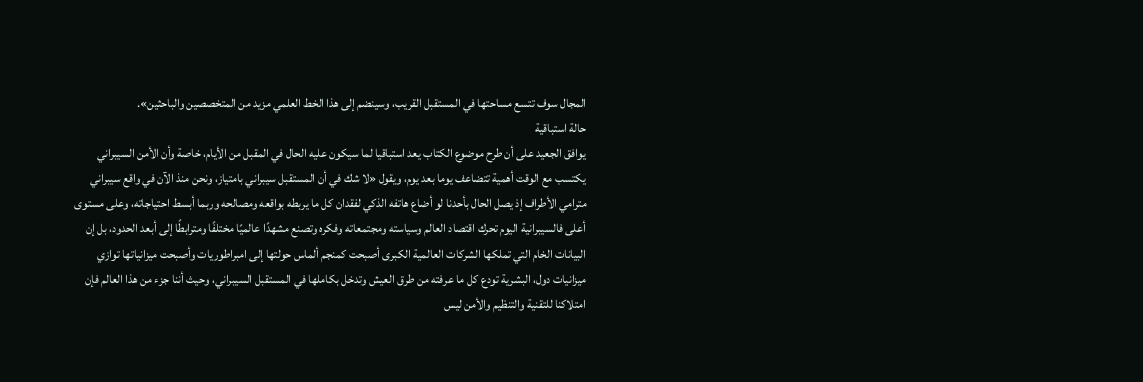المجال سوف تتسع مساحتها في المستقبل القريب، وسينضم إلى هذا الخط العلمي مزيد من المتخصصين والباحثين».
حالة استباقية
يوافق الجعيد على أن طرح موضوع الكتاب يعد استباقيا لما سيكون عليه الحال في المقبل من الأيام، خاصة وأن الأمن السيبراني يكتسب مع الوقت أهمية تتضاعف يوما بعد يوم، ويقول «لا شك في أن المستقبل سيبراني بامتياز، ونحن منذ الآن في واقع سيبراني مترامي الأطراف إذ يصل الحال بأحدنا لو أضاع هاتفه الذكي لفقدان كل ما يربطه بواقعه ومصالحه وربما أبسط احتياجاته، وعلى مستوى أعلى فالسيبرانية اليوم تحرك اقتصاد العالم وسياسته ومجتمعاته وفكره وتصنع مشهدًا عالميًا مختلفًا ومترابطًا إلى أبعد الحدود، بل إن البيانات الخام التي تملكها الشركات العالمية الكبرى أصبحت كمنجم ألماس حولتها إلى امبراطوريات وأصبحت ميزانياتها توازي ميزانيات دول، البشرية تودع كل ما عرفته من طرق العيش وتدخل بكاملها في المستقبل السيبراني، وحيث أننا جزء من هذا العالم فإن امتلاكنا للتقنية والتنظيم والأمن ليس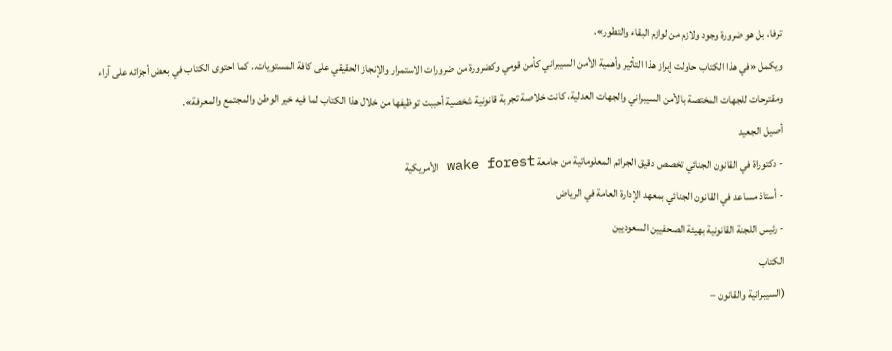ترفا، بل هو ضرورة وجود ولازم من لوازم البقاء والتطور».
ويكمل «في هذا الكتاب حاولت إبراز هذا التأثير وأهمية الأمن السيبراني كأمن قومي وكضرورة من ضرورات الاستمرار والإنجاز الحقيقي على كافة المستويات.. كما احتوى الكتاب في بعض أجزائه على آراء ومقترحات للجهات المختصة بالأمن السيبراني والجهات العدلية، كانت خلاصة تجربة قانونية شخصية أحببت توظيفها من خلال هذا الكتاب لما فيه خير الوطن والمجتمع والمعرفة».
أصيل الجعيد
- دكتوراة في القانون الجنائي تخصص دقيق الجرائم المعلوماتية من جامعة wake forest الأمريكية
- أستاذ مساعد في القانون الجنائي بمعهد الإدارة العامة في الرياض
- رئيس اللجنة القانونية بهيئة الصحفيين السعوديين
الكتاب
(السيبرانية والقانون –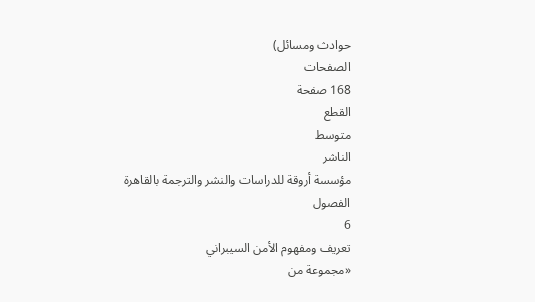حوادث ومسائل)
الصفحات
168 صفحة
القطع
متوسط
الناشر
مؤسسة أروقة للدراسات والنشر والترجمة بالقاهرة
الفصول
6
تعريف ومفهوم الأمن السيبراني
«مجموعة من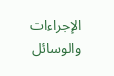الإجراءات والوسائل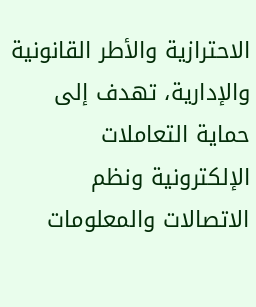الاحترازية والأطر القانونية والإدارية، تهدف إلى حماية التعاملات الإلكترونية ونظم الاتصالات والمعلومات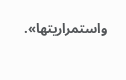واستمراريتها».